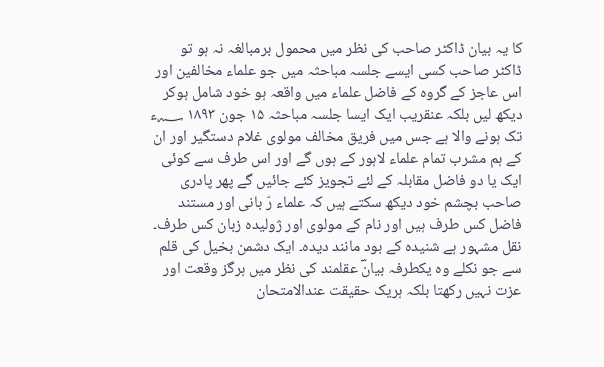کا یہ بیان ڈاکٹر صاحب کی نظر میں محمول برمبالغہ نہ ہو تو ڈاکٹر صاحب کسی ایسے جلسہ مباحثہ میں جو علماء مخالفین اور اس عاجز کے گروہ کے فاضل علماء میں واقعہ ہو خود شامل ہوکر دیکھ لیں بلکہ عنقریب ایک ایسا جلسہ مباحثہ ۱۵ جون ۱۸۹۳ ؁ء تک ہونے والا ہے جس میں فریق مخالف مولوی غلام دستگیر اور ان کے ہم مشرب تمام علماء لاہور کے ہوں گے اور اس طرف سے کوئی ایک یا دو فاضل مقابلہ کے لئے تجویز کئے جائیں گے پھر پادری صاحب بچشم خود دیکھ سکتے ہیں کہ علماء رّ بانی اور مستند فاضل کس طرف ہیں اور نام کے مولوی اور ژولیدہ زبان کس طرف۔ نقل مشہور ہے شنیدہ کے بود مانند دیدہ۔ ایک دشمن بخیل کی قلم سے جو نکلے وہ یکطرفہ بیانؔ عقلمند کی نظر میں ہرگز وقعت اور عزت نہیں رکھتا بلکہ ہریک حقیقت عندالامتحان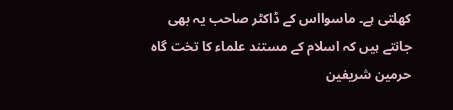کھلتی ہے۔ ماسوااس کے ڈاکٹر صاحب یہ بھی جانتے ہیں کہ اسلام کے مستند علماء کا تخت گاہ حرمین شریفین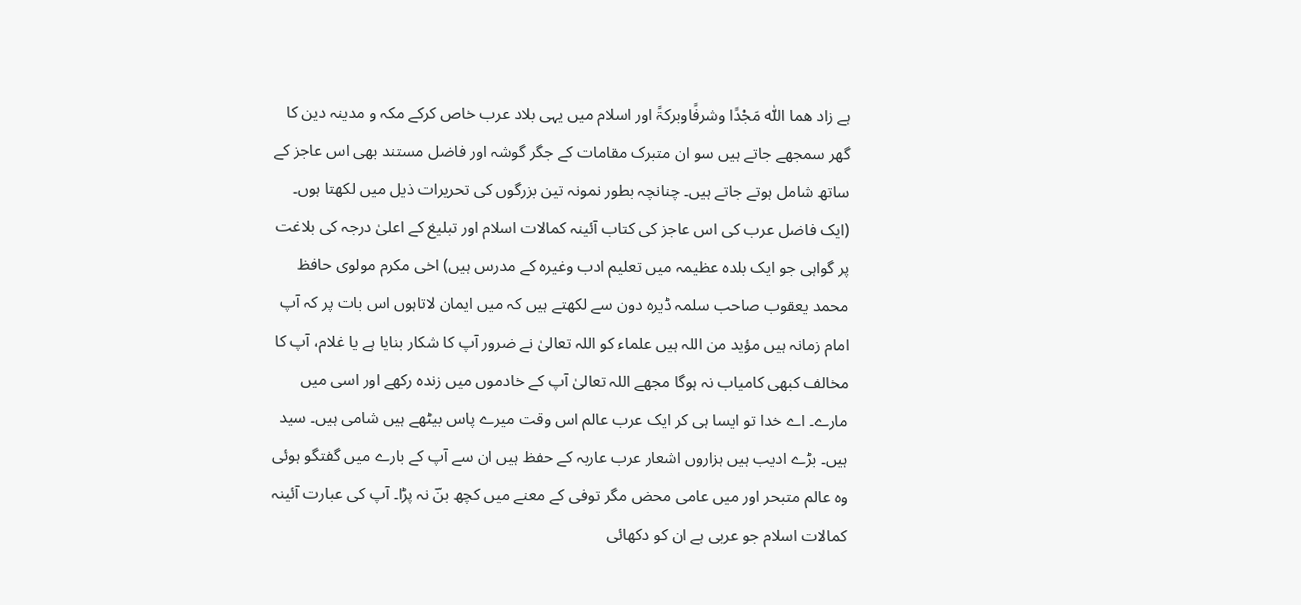ہے زاد ھما اللّٰہ مَجْدًا وشرفًاوبرکۃً اور اسلام میں یہی بلاد عرب خاص کرکے مکہ و مدینہ دین کا گھر سمجھے جاتے ہیں سو ان متبرک مقامات کے جگر گوشہ اور فاضل مستند بھی اس عاجز کے ساتھ شامل ہوتے جاتے ہیں۔ چنانچہ بطور نمونہ تین بزرگوں کی تحریرات ذیل میں لکھتا ہوں۔ (ایک فاضل عرب کی اس عاجز کی کتاب آئینہ کمالات اسلام اور تبلیغ کے اعلیٰ درجہ کی بلاغت پر گواہی جو ایک بلدہ عظیمہ میں تعلیم ادب وغیرہ کے مدرس ہیں) اخی مکرم مولوی حافظ محمد یعقوب صاحب سلمہ ڈیرہ دون سے لکھتے ہیں کہ میں ایمان لاتاہوں اس بات پر کہ آپ امام زمانہ ہیں مؤید من اللہ ہیں علماء کو اللہ تعالیٰ نے ضرور آپ کا شکار بنایا ہے یا غلام، آپ کا مخالف کبھی کامیاب نہ ہوگا مجھے اللہ تعالیٰ آپ کے خادموں میں زندہ رکھے اور اسی میں مارے۔ اے خدا تو ایسا ہی کر ایک عرب عالم اس وقت میرے پاس بیٹھے ہیں شامی ہیں۔ سید ہیں۔ بڑے ادیب ہیں ہزاروں اشعار عرب عاربہ کے حفظ ہیں ان سے آپ کے بارے میں گفتگو ہوئی وہ عالم متبحر اور میں عامی محض مگر توفی کے معنے میں کچھ بنؔ نہ پڑا۔ آپ کی عبارت آئینہ کمالات اسلام جو عربی ہے ان کو دکھائی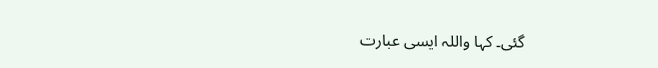گئی۔ کہا واللہ ایسی عبارت